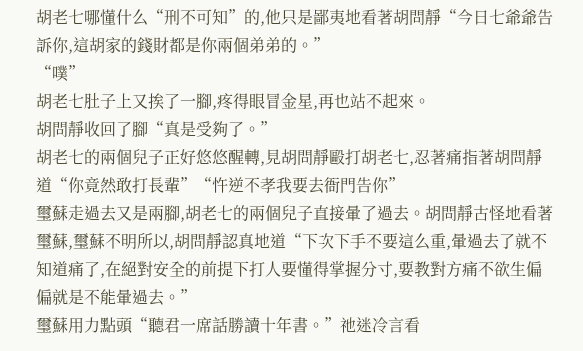胡老七哪懂什么“刑不可知”的,他只是鄙夷地看著胡問靜“今日七爺爺告訴你,這胡家的錢財都是你兩個弟弟的。”
“噗”
胡老七肚子上又挨了一腳,疼得眼冒金星,再也站不起來。
胡問靜收回了腳“真是受夠了。”
胡老七的兩個兒子正好悠悠醒轉,見胡問靜毆打胡老七,忍著痛指著胡問靜道“你竟然敢打長輩”“忤逆不孝我要去衙門告你”
璽蘇走過去又是兩腳,胡老七的兩個兒子直接暈了過去。胡問靜古怪地看著璽蘇,璽蘇不明所以,胡問靜認真地道“下次下手不要這么重,暈過去了就不知道痛了,在絕對安全的前提下打人要懂得掌握分寸,要教對方痛不欲生偏偏就是不能暈過去。”
璽蘇用力點頭“聽君一席話勝讀十年書。”祂迷冷言看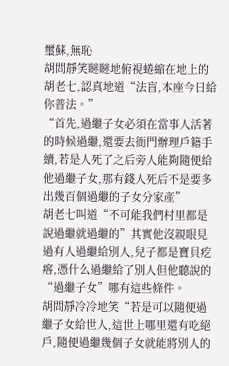璽蘇,無恥
胡問靜笑瞇瞇地俯視蜷縮在地上的胡老七,認真地道“法盲,本座今日給你普法。”
“首先,過繼子女必須在當事人活著的時候過繼,還要去衙門辦理戶籍手續,若是人死了之后旁人能夠隨便給他過繼子女,那有錢人死后不是要多出幾百個過繼的子女分家產”
胡老七叫道“不可能我們村里都是說過繼就過繼的”其實他沒親眼見過有人過繼給別人,兒子都是寶貝疙瘩,憑什么過繼給了別人但他聽說的“過繼子女”哪有這些條件。
胡問靜冷冷地笑“若是可以隨便過繼子女給世人,這世上哪里還有吃絕戶,隨便過繼幾個子女就能將別人的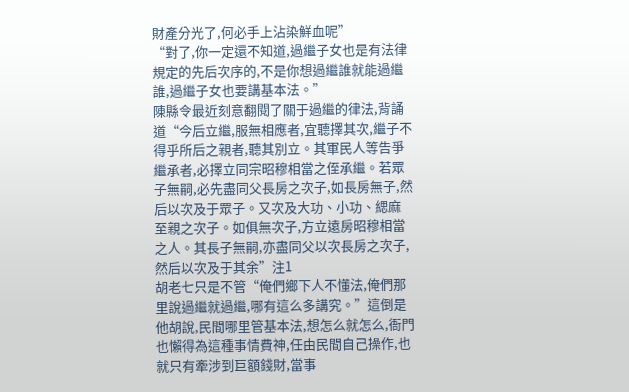財產分光了,何必手上沾染鮮血呢”
“對了,你一定還不知道,過繼子女也是有法律規定的先后次序的,不是你想過繼誰就能過繼誰,過繼子女也要講基本法。”
陳縣令最近刻意翻閱了關于過繼的律法,背誦道“今后立繼,服無相應者,宜聽擇其次,繼子不得乎所后之親者,聽其別立。其軍民人等告爭繼承者,必擇立同宗昭穆相當之侄承繼。若眾子無嗣,必先盡同父長房之次子,如長房無子,然后以次及于眾子。又次及大功、小功、緦麻至親之次子。如俱無次子,方立遠房昭穆相當之人。其長子無嗣,亦盡同父以次長房之次子,然后以次及于其余”注1
胡老七只是不管“俺們鄉下人不懂法,俺們那里說過繼就過繼,哪有這么多講究。”這倒是他胡說,民間哪里管基本法,想怎么就怎么,衙門也懶得為這種事情費神,任由民間自己操作,也就只有牽涉到巨額錢財,當事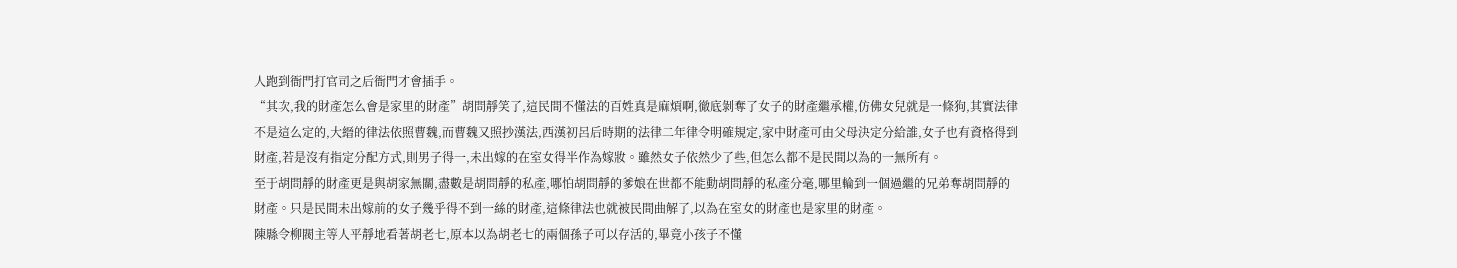人跑到衙門打官司之后衙門才會插手。
“其次,我的財產怎么會是家里的財產”胡問靜笑了,這民間不懂法的百姓真是麻煩啊,徹底剝奪了女子的財產繼承權,仿佛女兒就是一條狗,其實法律不是這么定的,大縉的律法依照曹魏,而曹魏又照抄漢法,西漢初呂后時期的法律二年律令明確規定,家中財產可由父母決定分給誰,女子也有資格得到財產,若是沒有指定分配方式,則男子得一,未出嫁的在室女得半作為嫁妝。雖然女子依然少了些,但怎么都不是民間以為的一無所有。
至于胡問靜的財產更是與胡家無關,盡數是胡問靜的私產,哪怕胡問靜的爹娘在世都不能動胡問靜的私產分毫,哪里輪到一個過繼的兄弟奪胡問靜的財產。只是民間未出嫁前的女子幾乎得不到一絲的財產,這條律法也就被民間曲解了,以為在室女的財產也是家里的財產。
陳縣令柳閥主等人平靜地看著胡老七,原本以為胡老七的兩個孫子可以存活的,畢竟小孩子不懂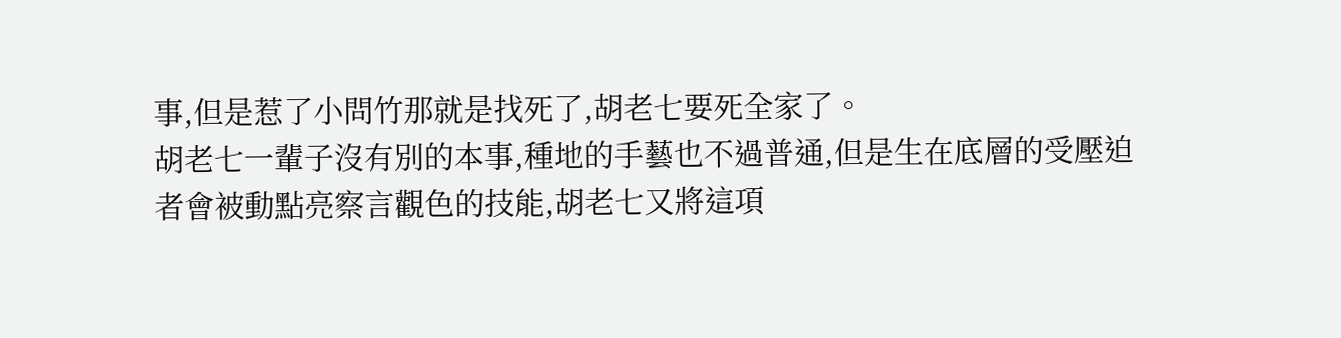事,但是惹了小問竹那就是找死了,胡老七要死全家了。
胡老七一輩子沒有別的本事,種地的手藝也不過普通,但是生在底層的受壓迫者會被動點亮察言觀色的技能,胡老七又將這項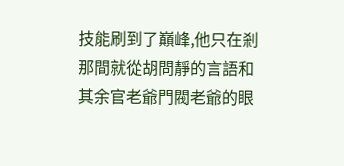技能刷到了巔峰,他只在剎那間就從胡問靜的言語和其余官老爺門閥老爺的眼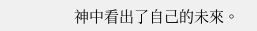神中看出了自己的未來。